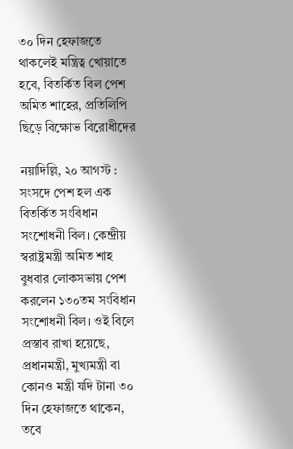৩০ দিন হেফাজতে থাকলেই মন্ত্রিত্ব খোয়াতে হবে, বিতর্কিত বিল পেশ অমিত শাহের, প্রতিলিপি ছিড়ে বিক্ষোভ বিরোধীদের

নয়াদিল্লি, ২০ আগস্ট : সংসদে পেশ হল এক বিতর্কিত সংবিধান সংশোধনী বিল। কেন্দ্রীয় স্বরাষ্ট্রমন্ত্রী অমিত শাহ বুধবার লোকসভায় পেশ করলেন ১৩০তম সংবিধান সংশোধনী বিল। ওই বিলে প্রস্তাব রাখা হয়েছে, প্রধানমন্ত্রী, মুখ্যমন্ত্রী বা কোনও মন্ত্রী যদি টানা ৩০ দিন হেফাজতে থাকেন, তবে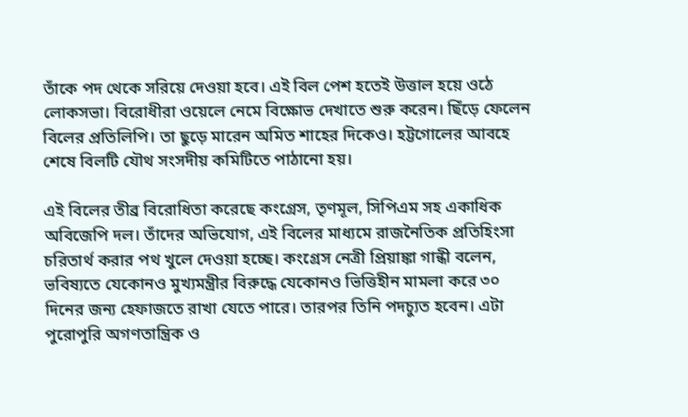তাঁকে পদ থেকে সরিয়ে দেওয়া হবে। এই বিল পেশ হতেই উত্তাল হয়ে ওঠে লোকসভা। বিরোধীরা ওয়েলে নেমে বিক্ষোভ দেখাতে শুরু করেন। ছিঁড়ে ফেলেন বিলের প্রতিলিপি। তা ছুড়ে মারেন অমিত শাহের দিকেও। হট্টগোলের আবহে শেষে বিলটি যৌথ সংসদীয় কমিটিতে পাঠানো হয়।

এই বিলের তীব্র বিরোধিতা করেছে কংগ্রেস, তৃণমূল, সিপিএম সহ একাধিক অবিজেপি দল। তাঁদের অভিযোগ, এই বিলের মাধ্যমে রাজনৈতিক প্রতিহিংসা চরিতার্থ করার পথ খুলে দেওয়া হচ্ছে। কংগ্রেস নেত্রী প্রিয়াঙ্কা গান্ধী বলেন, ভবিষ্যতে যেকোনও মুখ্যমন্ত্রীর বিরুদ্ধে যেকোনও ভিত্তিহীন মামলা করে ৩০ দিনের জন্য হেফাজতে রাখা যেতে পারে। তারপর তিনি পদচ্যুত হবেন। এটা পুরোপুরি অগণতান্ত্রিক ও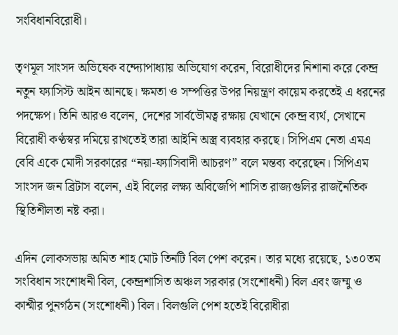সংবিধানবিরোধী।

তৃণমূল সাংসদ অভিষেক বন্দ্যোপাধ্যায় অভিযোগ করেন, বিরোধীদের নিশানা করে কেন্দ্র নতুন ফ্যাসিস্ট আইন আনছে। ক্ষমতা ও সম্পত্তির উপর নিয়ন্ত্রণ কায়েম করতেই এ ধরনের পদক্ষেপ। তিনি আরও বলেন, দেশের সার্বভৌমত্ব রক্ষায় যেখানে কেন্দ্র ব্যর্থ, সেখানে বিরোধী কণ্ঠস্বর দমিয়ে রাখতেই তারা আইনি অস্ত্র ব্যবহার করছে। সিপিএম নেতা এমএ বেবি একে মোদী সরকারের “নয়া-ফ্যাসিবাদী আচরণ” বলে মন্তব্য করেছেন। সিপিএম সাংসদ জন ব্রিটাস বলেন, এই বিলের লক্ষ্য অবিজেপি শাসিত রাজ্যগুলির রাজনৈতিক স্থিতিশীলতা নষ্ট করা।

এদিন লোকসভায় অমিত শাহ মোট তিনটি বিল পেশ করেন। তার মধ্যে রয়েছে, ১৩০তম সংবিধান সংশোধনী বিল, কেন্দ্রশাসিত অঞ্চল সরকার (সংশোধনী) বিল এবং জম্মু ও কাশ্মীর পুনর্গঠন (সংশোধনী) বিল। বিলগুলি পেশ হতেই বিরোধীরা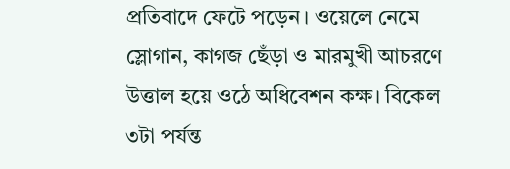প্রতিবাদে ফেটে পড়েন। ওয়েলে নেমে স্লোগান, কাগজ ছেঁড়া ও মারমুখী আচরণে উত্তাল হয়ে ওঠে অধিবেশন কক্ষ। বিকেল ৩টা পর্যন্ত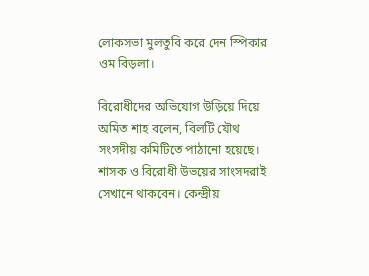লোকসভা মুলতুবি করে দেন স্পিকার ওম বিড়লা।

বিরোধীদের অভিযোগ উড়িয়ে দিয়ে অমিত শাহ বলেন, বিলটি যৌথ সংসদীয় কমিটিতে পাঠানো হয়েছে। শাসক ও বিরোধী উভয়ের সাংসদরাই সেখানে থাকবেন। কেন্দ্রীয়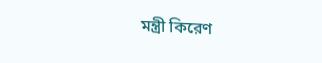মন্ত্রী কিরেণ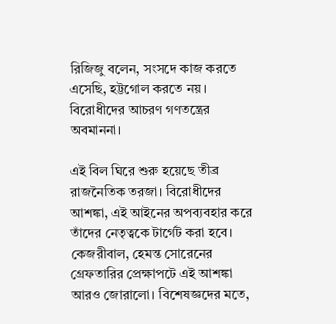রিজিজু বলেন, সংসদে কাজ করতে এসেছি, হট্টগোল করতে নয়। বিরোধীদের আচরণ গণতন্ত্রের অবমাননা।

এই বিল ঘিরে শুরু হয়েছে তীব্র রাজনৈতিক তরজা। বিরোধীদের আশঙ্কা, এই আইনের অপব্যবহার করে তাঁদের নেতৃত্বকে টার্গেট করা হবে। কেজরীবাল, হেমন্ত সোরেনের গ্রেফতারির প্রেক্ষাপটে এই আশঙ্কা আরও জোরালো। বিশেষজ্ঞদের মতে,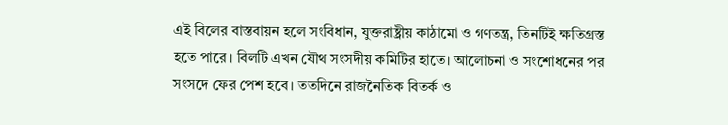এই বিলের বাস্তবায়ন হলে সংবিধান, যুক্তরাষ্ট্রীয় কাঠামো ও গণতন্ত্র, তিনটিই ক্ষতিগ্রস্ত হতে পারে। বিলটি এখন যৌথ সংসদীয় কমিটির হাতে। আলোচনা ও সংশোধনের পর সংসদে ফের পেশ হবে। ততদিনে রাজনৈতিক বিতর্ক ও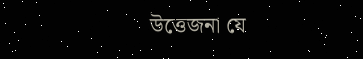উত্তেজনা যে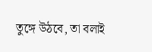তুঙ্গে উঠবে, তা বলাই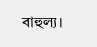বাহুল্য।